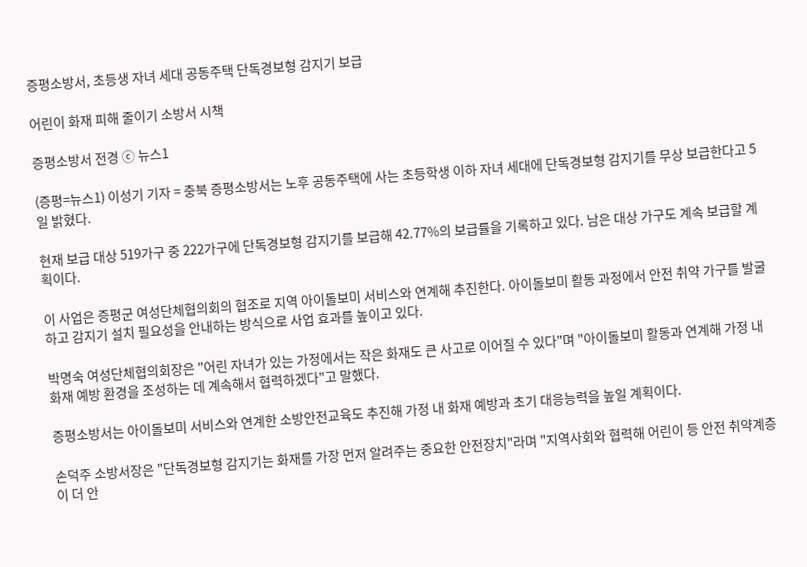증평소방서, 초등생 자녀 세대 공동주택 단독경보형 감지기 보급

어린이 화재 피해 줄이기 소방서 시책

증평소방서 전경 ⓒ 뉴스1

(증평=뉴스1) 이성기 기자 = 충북 증평소방서는 노후 공동주택에 사는 초등학생 이하 자녀 세대에 단독경보형 감지기를 무상 보급한다고 5일 밝혔다.

현재 보급 대상 519가구 중 222가구에 단독경보형 감지기를 보급해 42.77%의 보급률을 기록하고 있다. 남은 대상 가구도 계속 보급할 계획이다.

이 사업은 증평군 여성단체협의회의 협조로 지역 아이돌보미 서비스와 연계해 추진한다. 아이돌보미 활동 과정에서 안전 취약 가구를 발굴하고 감지기 설치 필요성을 안내하는 방식으로 사업 효과를 높이고 있다.

박명숙 여성단체협의회장은 "어린 자녀가 있는 가정에서는 작은 화재도 큰 사고로 이어질 수 있다"며 "아이돌보미 활동과 연계해 가정 내 화재 예방 환경을 조성하는 데 계속해서 협력하겠다"고 말했다.

증평소방서는 아이돌보미 서비스와 연계한 소방안전교육도 추진해 가정 내 화재 예방과 초기 대응능력을 높일 계획이다.

손덕주 소방서장은 "단독경보형 감지기는 화재를 가장 먼저 알려주는 중요한 안전장치"라며 "지역사회와 협력해 어린이 등 안전 취약계층이 더 안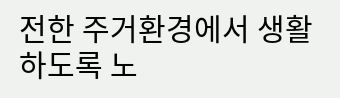전한 주거환경에서 생활하도록 노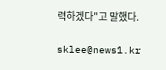력하겠다"고 말했다.

sklee@news1.kr